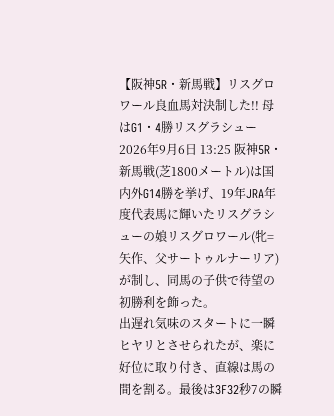【阪神5R・新馬戦】リスグロワール良血馬対決制した!! 母はG1・4勝リスグラシュー
2026年9月6日 13:25 阪神5R・新馬戦(芝1800メートル)は国内外G14勝を挙げ、19年JRA年度代表馬に輝いたリスグラシューの娘リスグロワール(牝=矢作、父サートゥルナーリア)が制し、同馬の子供で待望の初勝利を飾った。
出遅れ気味のスタートに一瞬ヒヤリとさせられたが、楽に好位に取り付き、直線は馬の間を割る。最後は3F32秒7の瞬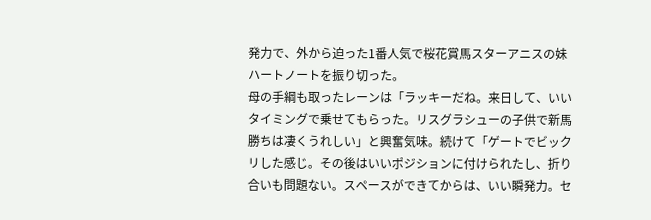発力で、外から迫った1番人気で桜花賞馬スターアニスの妹ハートノートを振り切った。
母の手綱も取ったレーンは「ラッキーだね。来日して、いいタイミングで乗せてもらった。リスグラシューの子供で新馬勝ちは凄くうれしい」と興奮気味。続けて「ゲートでビックリした感じ。その後はいいポジションに付けられたし、折り合いも問題ない。スペースができてからは、いい瞬発力。セ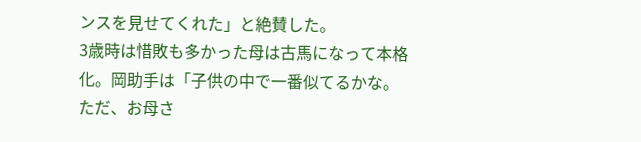ンスを見せてくれた」と絶賛した。
3歳時は惜敗も多かった母は古馬になって本格化。岡助手は「子供の中で一番似てるかな。ただ、お母さ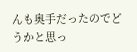んも奥手だったのでどうかと思っ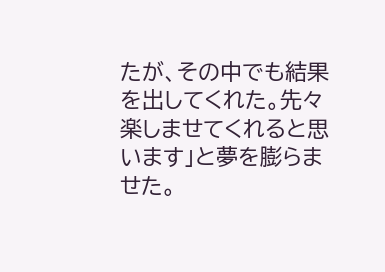たが、その中でも結果を出してくれた。先々楽しませてくれると思います」と夢を膨らませた。